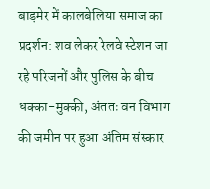बाड़मेर में कालबेलिया समाज का प्रदर्शन: शव लेकर रेलवे स्टेशन जा रहे परिजनों और पुलिस के बीच धक्का-मुक्की, अंततः वन विभाग की जमीन पर हुआ अंतिम संस्कार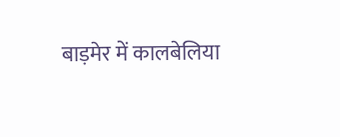बाड़मेर में कालबेलिया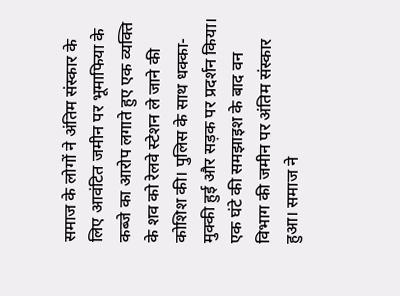समाज के लोगों ने अंतिम संस्कार के लिए आवंटित जमीन पर भूमाफिया के कब्जे का आरोप लगाते हुए एक व्यक्ति के शव को रेलवे स्टेशन ले जाने की कोशिश की। पुलिस के साथ धक्का-मुक्की हुई और सड़क पर प्रदर्शन किया। एक घंटे की समझाइश के बाद वन विभाग की जमीन पर अंतिम संस्कार हुआ। समाज ने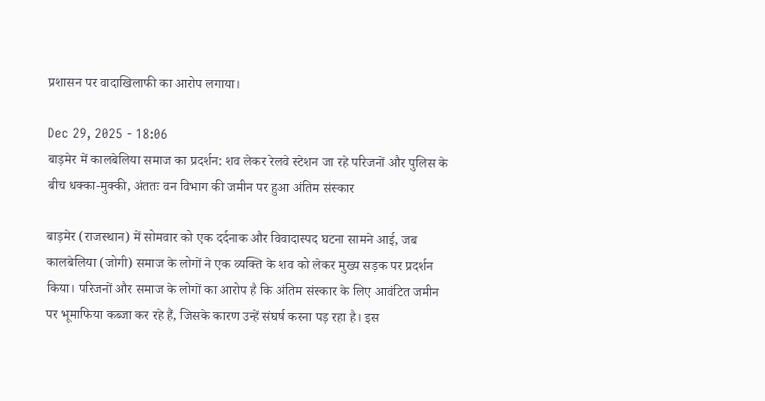प्रशासन पर वादाखिलाफी का आरोप लगाया।

Dec 29, 2025 - 18:06
बाड़मेर में कालबेलिया समाज का प्रदर्शन: शव लेकर रेलवे स्टेशन जा रहे परिजनों और पुलिस के बीच धक्का-मुक्की, अंततः वन विभाग की जमीन पर हुआ अंतिम संस्कार

बाड़मेर (राजस्थान) में सोमवार को एक दर्दनाक और विवादास्पद घटना सामने आई, जब कालबेलिया (जोगी) समाज के लोगों ने एक व्यक्ति के शव को लेकर मुख्य सड़क पर प्रदर्शन किया। परिजनों और समाज के लोगों का आरोप है कि अंतिम संस्कार के लिए आवंटित जमीन पर भूमाफिया कब्जा कर रहे हैं, जिसके कारण उन्हें संघर्ष करना पड़ रहा है। इस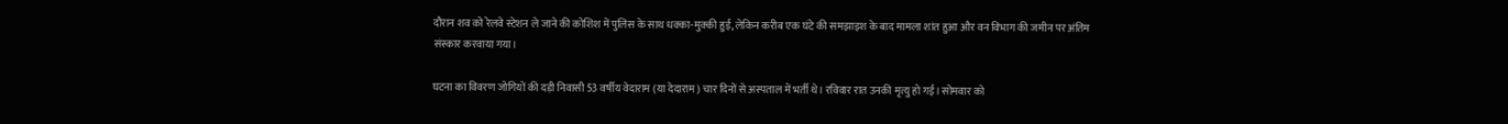दौरान शव को रेलवे स्टेशन ले जाने की कोशिश में पुलिस के साथ धक्का-मुक्की हुई, लेकिन करीब एक घंटे की समझाइश के बाद मामला शांत हुआ और वन विभाग की जमीन पर अंतिम संस्कार करवाया गया।

घटना का विवरण जोगियों की दड़ी निवासी 53 वर्षीय वेदाराम (या देदाराम) चार दिनों से अस्पताल में भर्ती थे। रविवार रात उनकी मृत्यु हो गई। सोमवार को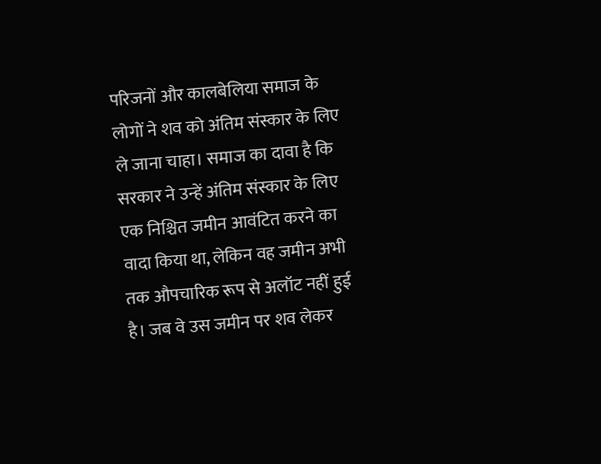परिजनों और कालबेलिया समाज के लोगों ने शव को अंतिम संस्कार के लिए ले जाना चाहा। समाज का दावा है कि सरकार ने उन्हें अंतिम संस्कार के लिए एक निश्चित जमीन आवंटित करने का वादा किया था, लेकिन वह जमीन अभी तक औपचारिक रूप से अलॉट नहीं हुई है। जब वे उस जमीन पर शव लेकर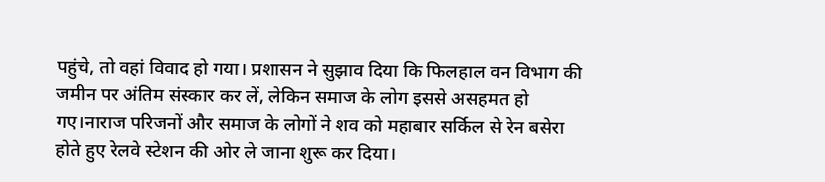पहुंचे, तो वहां विवाद हो गया। प्रशासन ने सुझाव दिया कि फिलहाल वन विभाग की जमीन पर अंतिम संस्कार कर लें, लेकिन समाज के लोग इससे असहमत हो गए।नाराज परिजनों और समाज के लोगों ने शव को महाबार सर्किल से रेन बसेरा होते हुए रेलवे स्टेशन की ओर ले जाना शुरू कर दिया।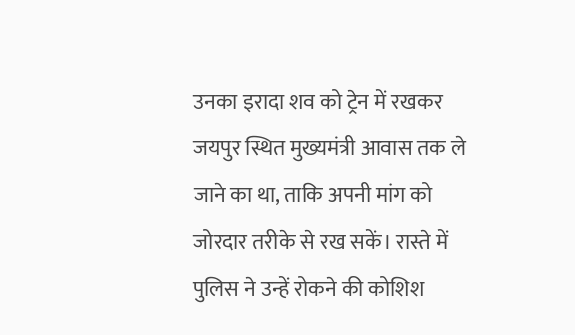उनका इरादा शव को ट्रेन में रखकर जयपुर स्थित मुख्यमंत्री आवास तक ले जाने का था, ताकि अपनी मांग को जोरदार तरीके से रख सकें। रास्ते में पुलिस ने उन्हें रोकने की कोशिश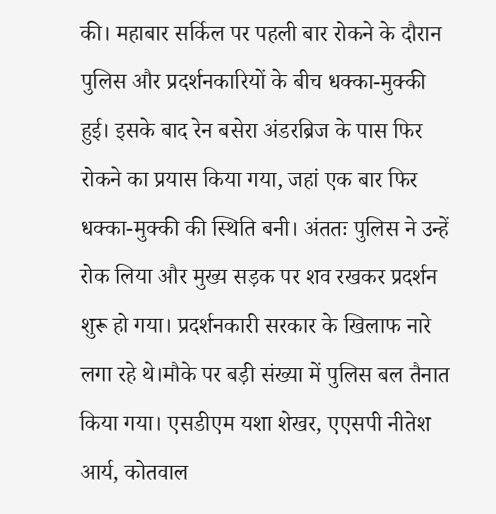की। महाबार सर्किल पर पहली बार रोकने के दौरान पुलिस और प्रदर्शनकारियों के बीच धक्का-मुक्की हुई। इसके बाद रेन बसेरा अंडरब्रिज के पास फिर रोकने का प्रयास किया गया, जहां एक बार फिर धक्का-मुक्की की स्थिति बनी। अंततः पुलिस ने उन्हें रोक लिया और मुख्य सड़क पर शव रखकर प्रदर्शन शुरू हो गया। प्रदर्शनकारी सरकार के खिलाफ नारे लगा रहे थे।मौके पर बड़ी संख्या में पुलिस बल तैनात किया गया। एसडीएम यशा शेखर, एएसपी नीतेश आर्य, कोतवाल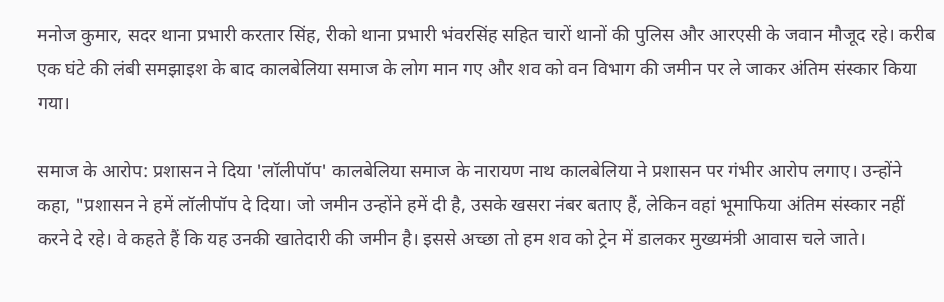मनोज कुमार, सदर थाना प्रभारी करतार सिंह, रीको थाना प्रभारी भंवरसिंह सहित चारों थानों की पुलिस और आरएसी के जवान मौजूद रहे। करीब एक घंटे की लंबी समझाइश के बाद कालबेलिया समाज के लोग मान गए और शव को वन विभाग की जमीन पर ले जाकर अंतिम संस्कार किया गया।

समाज के आरोप: प्रशासन ने दिया 'लॉलीपॉप' कालबेलिया समाज के नारायण नाथ कालबेलिया ने प्रशासन पर गंभीर आरोप लगाए। उन्होंने कहा, "प्रशासन ने हमें लॉलीपॉप दे दिया। जो जमीन उन्होंने हमें दी है, उसके खसरा नंबर बताए हैं, लेकिन वहां भूमाफिया अंतिम संस्कार नहीं करने दे रहे। वे कहते हैं कि यह उनकी खातेदारी की जमीन है। इससे अच्छा तो हम शव को ट्रेन में डालकर मुख्यमंत्री आवास चले जाते।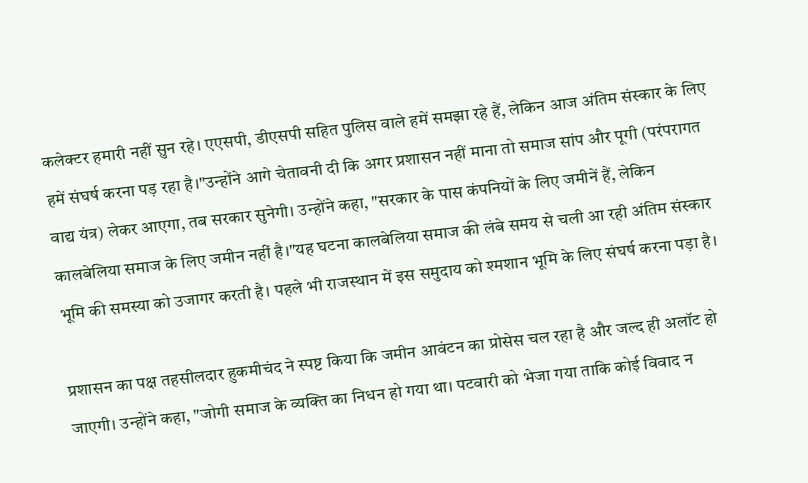कलेक्टर हमारी नहीं सुन रहे। एएसपी, डीएसपी सहित पुलिस वाले हमें समझा रहे हैं, लेकिन आज अंतिम संस्कार के लिए हमें संघर्ष करना पड़ रहा है।"उन्होंने आगे चेतावनी दी कि अगर प्रशासन नहीं माना तो समाज सांप और पूगी (परंपरागत वाद्य यंत्र) लेकर आएगा, तब सरकार सुनेगी। उन्होंने कहा, "सरकार के पास कंपनियों के लिए जमीनें हैं, लेकिन कालबेलिया समाज के लिए जमीन नहीं है।"यह घटना कालबेलिया समाज की लंबे समय से चली आ रही अंतिम संस्कार भूमि की समस्या को उजागर करती है। पहले भी राजस्थान में इस समुदाय को श्मशान भूमि के लिए संघर्ष करना पड़ा है।

प्रशासन का पक्ष तहसीलदार हुकमीचंद ने स्पष्ट किया कि जमीन आवंटन का प्रोसेस चल रहा है और जल्द ही अलॉट हो जाएगी। उन्होंने कहा, "जोगी समाज के व्यक्ति का निधन हो गया था। पटवारी को भेजा गया ताकि कोई विवाद न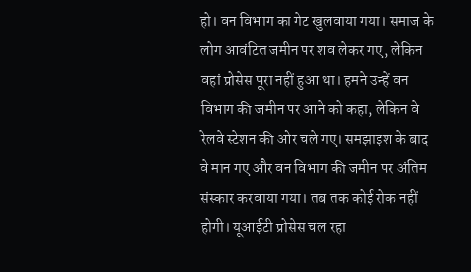हो। वन विभाग का गेट खुलवाया गया। समाज के लोग आवंटित जमीन पर शव लेकर गए, लेकिन वहां प्रोसेस पूरा नहीं हुआ था। हमने उन्हें वन विभाग की जमीन पर आने को कहा, लेकिन वे रेलवे स्टेशन की ओर चले गए। समझाइश के बाद वे मान गए और वन विभाग की जमीन पर अंतिम संस्कार करवाया गया। तब तक कोई रोक नहीं होगी। यूआईटी प्रोसेस चल रहा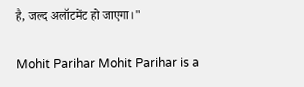है, जल्द अलॉटमेंट हो जाएगा।"

Mohit Parihar Mohit Parihar is a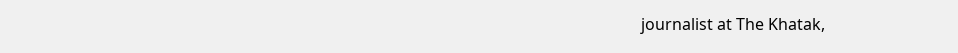journalist at The Khatak,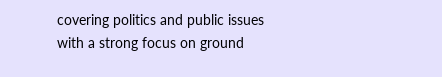covering politics and public issues with a strong focus on ground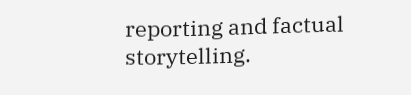reporting and factual storytelling.